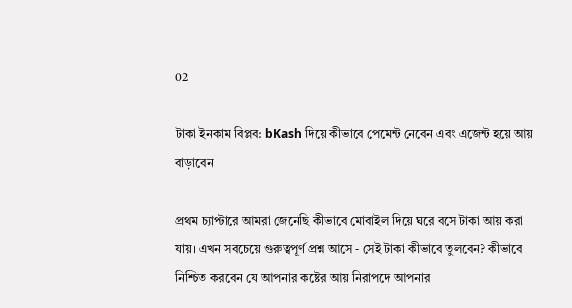02

টাকা ইনকাম বিপ্লব: bKash দিয়ে কীভাবে পেমেন্ট নেবেন এবং এজেন্ট হয়ে আয় বাড়াবেন

প্রথম চ্যাপ্টারে আমরা জেনেছি কীভাবে মোবাইল দিয়ে ঘরে বসে টাকা আয় করা যায়। এখন সবচেয়ে গুরুত্বপূর্ণ প্রশ্ন আসে - সেই টাকা কীভাবে তুলবেন? কীভাবে নিশ্চিত করবেন যে আপনার কষ্টের আয় নিরাপদে আপনার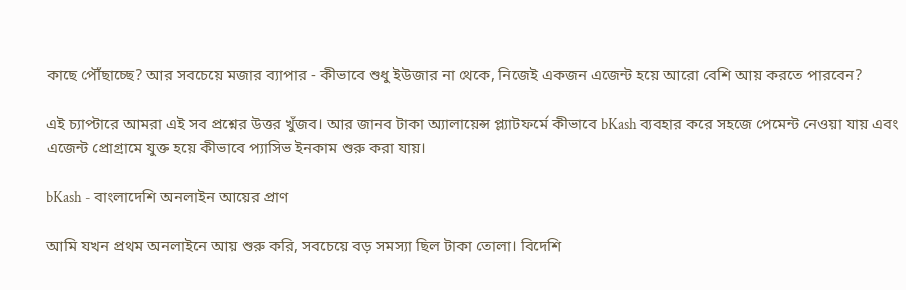কাছে পৌঁছাচ্ছে? আর সবচেয়ে মজার ব্যাপার - কীভাবে শুধু ইউজার না থেকে, নিজেই একজন এজেন্ট হয়ে আরো বেশি আয় করতে পারবেন?

এই চ্যাপ্টারে আমরা এই সব প্রশ্নের উত্তর খুঁজব। আর জানব টাকা অ্যালায়েন্স প্ল্যাটফর্মে কীভাবে bKash ব্যবহার করে সহজে পেমেন্ট নেওয়া যায় এবং এজেন্ট প্রোগ্রামে যুক্ত হয়ে কীভাবে প্যাসিভ ইনকাম শুরু করা যায়।

bKash - বাংলাদেশি অনলাইন আয়ের প্রাণ

আমি যখন প্রথম অনলাইনে আয় শুরু করি, সবচেয়ে বড় সমস্যা ছিল টাকা তোলা। বিদেশি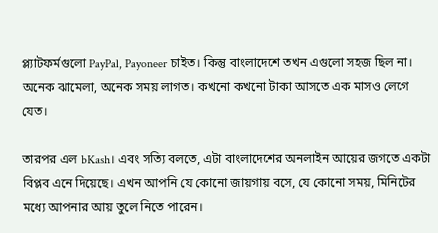প্ল্যাটফর্মগুলো PayPal, Payoneer চাইত। কিন্তু বাংলাদেশে তখন এগুলো সহজ ছিল না। অনেক ঝামেলা, অনেক সময় লাগত। কখনো কখনো টাকা আসতে এক মাসও লেগে যেত।

তারপর এল bKash। এবং সত্যি বলতে, এটা বাংলাদেশের অনলাইন আয়ের জগতে একটা বিপ্লব এনে দিয়েছে। এখন আপনি যে কোনো জায়গায় বসে, যে কোনো সময়, মিনিটের মধ্যে আপনার আয় তুলে নিতে পারেন।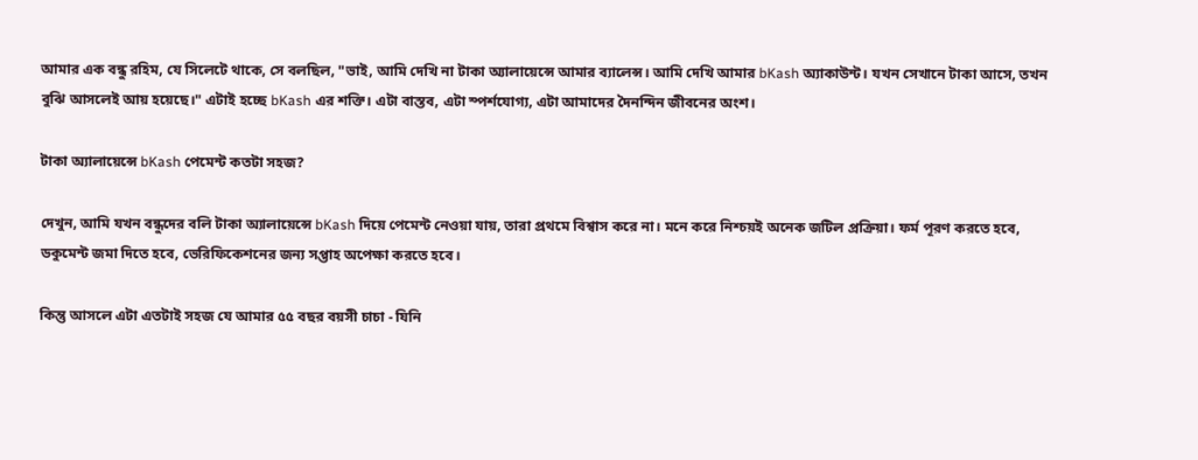আমার এক বন্ধু রহিম, যে সিলেটে থাকে, সে বলছিল, "ভাই, আমি দেখি না টাকা অ্যালায়েন্সে আমার ব্যালেন্স। আমি দেখি আমার bKash অ্যাকাউন্ট। যখন সেখানে টাকা আসে, তখন বুঝি আসলেই আয় হয়েছে।" এটাই হচ্ছে bKash এর শক্তি। এটা বাস্তব, এটা স্পর্শযোগ্য, এটা আমাদের দৈনন্দিন জীবনের অংশ।

টাকা অ্যালায়েন্সে bKash পেমেন্ট কতটা সহজ?

দেখুন, আমি যখন বন্ধুদের বলি টাকা অ্যালায়েন্সে bKash দিয়ে পেমেন্ট নেওয়া যায়, তারা প্রথমে বিশ্বাস করে না। মনে করে নিশ্চয়ই অনেক জটিল প্রক্রিয়া। ফর্ম পূরণ করতে হবে, ডকুমেন্ট জমা দিতে হবে, ভেরিফিকেশনের জন্য সপ্তাহ অপেক্ষা করতে হবে।

কিন্তু আসলে এটা এতটাই সহজ যে আমার ৫৫ বছর বয়সী চাচা - যিনি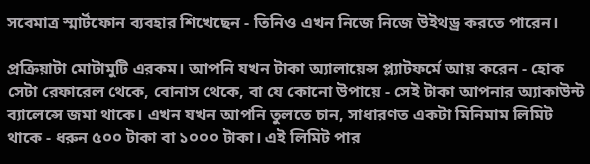সবেমাত্র স্মার্টফোন ব্যবহার শিখেছেন - তিনিও এখন নিজে নিজে উইথড্র করতে পারেন।

প্রক্রিয়াটা মোটামুটি এরকম। আপনি যখন টাকা অ্যালায়েন্স প্ল্যাটফর্মে আয় করেন - হোক সেটা রেফারেল থেকে, বোনাস থেকে, বা যে কোনো উপায়ে - সেই টাকা আপনার অ্যাকাউন্ট ব্যালেন্সে জমা থাকে। এখন যখন আপনি তুলতে চান, সাধারণত একটা মিনিমাম লিমিট থাকে - ধরুন ৫০০ টাকা বা ১০০০ টাকা। এই লিমিট পার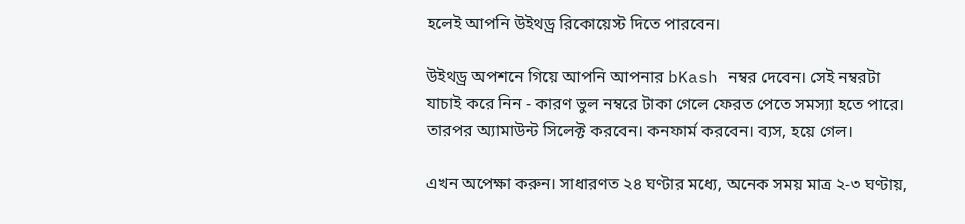হলেই আপনি উইথড্র রিকোয়েস্ট দিতে পারবেন।

উইথড্র অপশনে গিয়ে আপনি আপনার bKash নম্বর দেবেন। সেই নম্বরটা যাচাই করে নিন - কারণ ভুল নম্বরে টাকা গেলে ফেরত পেতে সমস্যা হতে পারে। তারপর অ্যামাউন্ট সিলেক্ট করবেন। কনফার্ম করবেন। ব্যস, হয়ে গেল।

এখন অপেক্ষা করুন। সাধারণত ২৪ ঘণ্টার মধ্যে, অনেক সময় মাত্র ২-৩ ঘণ্টায়,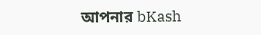আপনার bKash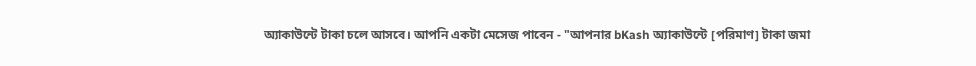অ্যাকাউন্টে টাকা চলে আসবে। আপনি একটা মেসেজ পাবেন - "আপনার bKash অ্যাকাউন্টে [পরিমাণ] টাকা জমা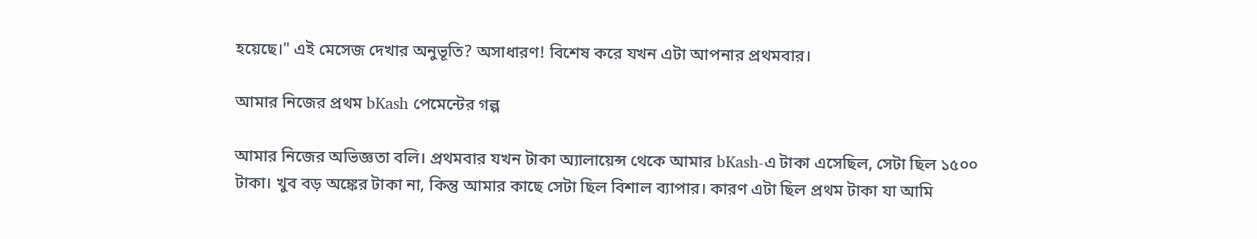হয়েছে।" এই মেসেজ দেখার অনুভূতি? অসাধারণ! বিশেষ করে যখন এটা আপনার প্রথমবার।

আমার নিজের প্রথম bKash পেমেন্টের গল্প

আমার নিজের অভিজ্ঞতা বলি। প্রথমবার যখন টাকা অ্যালায়েন্স থেকে আমার bKash-এ টাকা এসেছিল, সেটা ছিল ১৫০০ টাকা। খুব বড় অঙ্কের টাকা না, কিন্তু আমার কাছে সেটা ছিল বিশাল ব্যাপার। কারণ এটা ছিল প্রথম টাকা যা আমি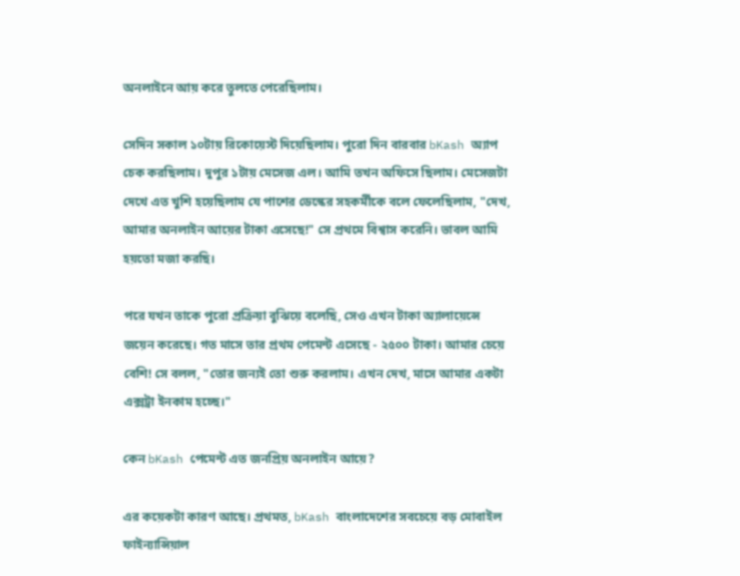অনলাইনে আয় করে তুলতে পেরেছিলাম।

সেদিন সকাল ১০টায় রিকোয়েস্ট দিয়েছিলাম। পুরো দিন বারবার bKash অ্যাপ চেক করছিলাম। দুপুর ১টায় মেসেজ এল। আমি তখন অফিসে ছিলাম। মেসেজটা দেখে এত খুশি হয়েছিলাম যে পাশের ডেস্কের সহকর্মীকে বলে ফেলেছিলাম, "দেখ, আমার অনলাইন আয়ের টাকা এসেছে!" সে প্রথমে বিশ্বাস করেনি। ভাবল আমি হয়তো মজা করছি।

পরে যখন তাকে পুরো প্রক্রিয়া বুঝিয়ে বলেছি, সেও এখন টাকা অ্যালায়েন্সে জয়েন করেছে। গত মাসে তার প্রথম পেমেন্ট এসেছে - ২৫০০ টাকা। আমার চেয়ে বেশি! সে বলল, "তোর জন্যই তো শুরু করলাম। এখন দেখ, মাসে আমার একটা এক্সট্রা ইনকাম হচ্ছে।"

কেন bKash পেমেন্ট এত জনপ্রিয় অনলাইন আয়ে?

এর কয়েকটা কারণ আছে। প্রথমত, bKash বাংলাদেশের সবচেয়ে বড় মোবাইল ফাইন্যান্সিয়াল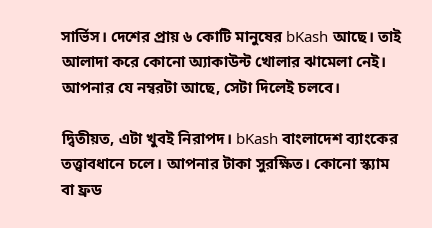সার্ভিস। দেশের প্রায় ৬ কোটি মানুষের bKash আছে। তাই আলাদা করে কোনো অ্যাকাউন্ট খোলার ঝামেলা নেই। আপনার যে নম্বরটা আছে, সেটা দিলেই চলবে।

দ্বিতীয়ত, এটা খুবই নিরাপদ। bKash বাংলাদেশ ব্যাংকের তত্ত্বাবধানে চলে। আপনার টাকা সুরক্ষিত। কোনো স্ক্যাম বা ফ্রড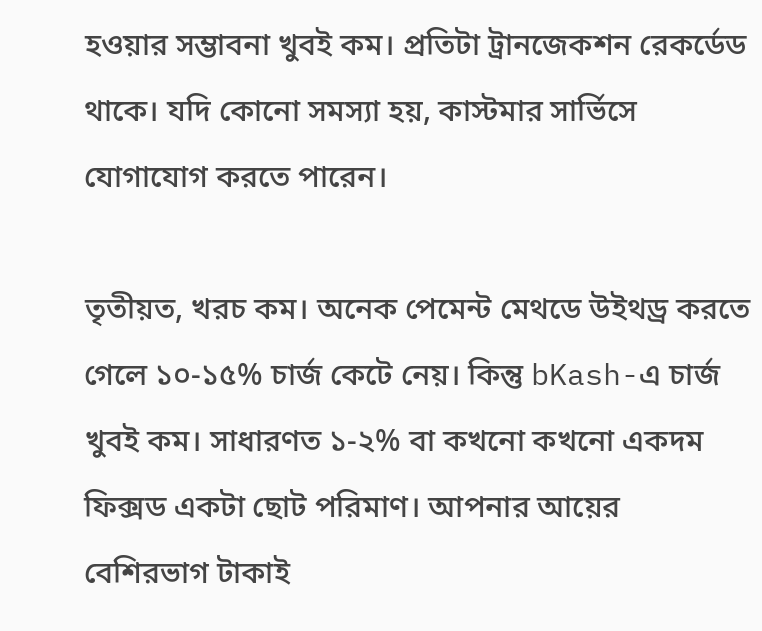হওয়ার সম্ভাবনা খুবই কম। প্রতিটা ট্রানজেকশন রেকর্ডেড থাকে। যদি কোনো সমস্যা হয়, কাস্টমার সার্ভিসে যোগাযোগ করতে পারেন।

তৃতীয়ত, খরচ কম। অনেক পেমেন্ট মেথডে উইথড্র করতে গেলে ১০-১৫% চার্জ কেটে নেয়। কিন্তু bKash-এ চার্জ খুবই কম। সাধারণত ১-২% বা কখনো কখনো একদম ফিক্সড একটা ছোট পরিমাণ। আপনার আয়ের বেশিরভাগ টাকাই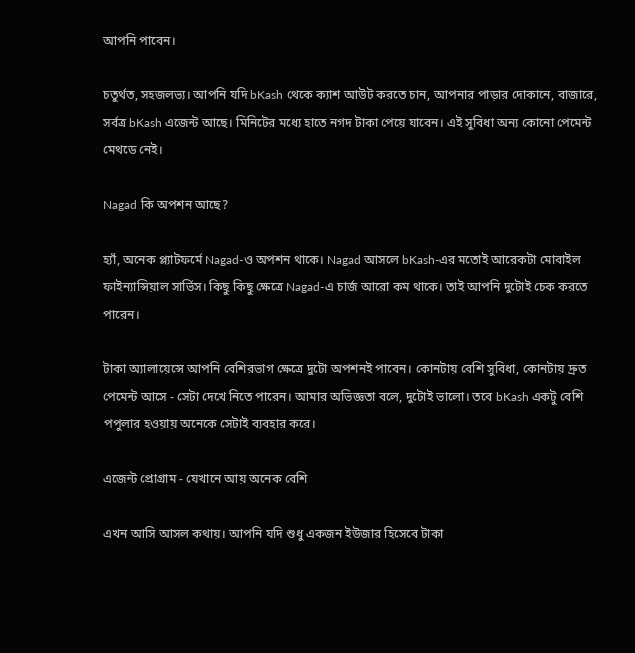আপনি পাবেন।

চতুর্থত, সহজলভ্য। আপনি যদি bKash থেকে ক্যাশ আউট করতে চান, আপনার পাড়ার দোকানে, বাজারে, সর্বত্র bKash এজেন্ট আছে। মিনিটের মধ্যে হাতে নগদ টাকা পেয়ে যাবেন। এই সুবিধা অন্য কোনো পেমেন্ট মেথডে নেই।

Nagad কি অপশন আছে?

হ্যাঁ, অনেক প্ল্যাটফর্মে Nagad-ও অপশন থাকে। Nagad আসলে bKash-এর মতোই আরেকটা মোবাইল ফাইন্যান্সিয়াল সার্ভিস। কিছু কিছু ক্ষেত্রে Nagad-এ চার্জ আরো কম থাকে। তাই আপনি দুটোই চেক করতে পারেন।

টাকা অ্যালায়েন্সে আপনি বেশিরভাগ ক্ষেত্রে দুটো অপশনই পাবেন। কোনটায় বেশি সুবিধা, কোনটায় দ্রুত পেমেন্ট আসে - সেটা দেখে নিতে পারেন। আমার অভিজ্ঞতা বলে, দুটোই ভালো। তবে bKash একটু বেশি পপুলার হওয়ায় অনেকে সেটাই ব্যবহার করে।

এজেন্ট প্রোগ্রাম - যেখানে আয় অনেক বেশি

এখন আসি আসল কথায়। আপনি যদি শুধু একজন ইউজার হিসেবে টাকা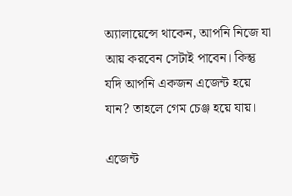অ্যালায়েন্সে থাকেন, আপনি নিজে যা আয় করবেন সেটাই পাবেন। কিন্তু যদি আপনি একজন এজেন্ট হয়ে যান? তাহলে গেম চেঞ্জ হয়ে যায়।

এজেন্ট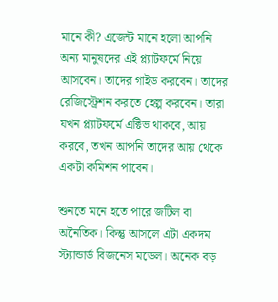মানে কী? এজেন্ট মানে হলো আপনি অন্য মানুষদের এই প্ল্যাটফর্মে নিয়ে আসবেন। তাদের গাইড করবেন। তাদের রেজিস্ট্রেশন করতে হেল্প করবেন। তারা যখন প্ল্যাটফর্মে এক্টিভ থাকবে, আয় করবে, তখন আপনি তাদের আয় থেকে একটা কমিশন পাবেন।

শুনতে মনে হতে পারে জটিল বা অনৈতিক। কিন্তু আসলে এটা একদম স্ট্যান্ডার্ড বিজনেস মডেল। অনেক বড়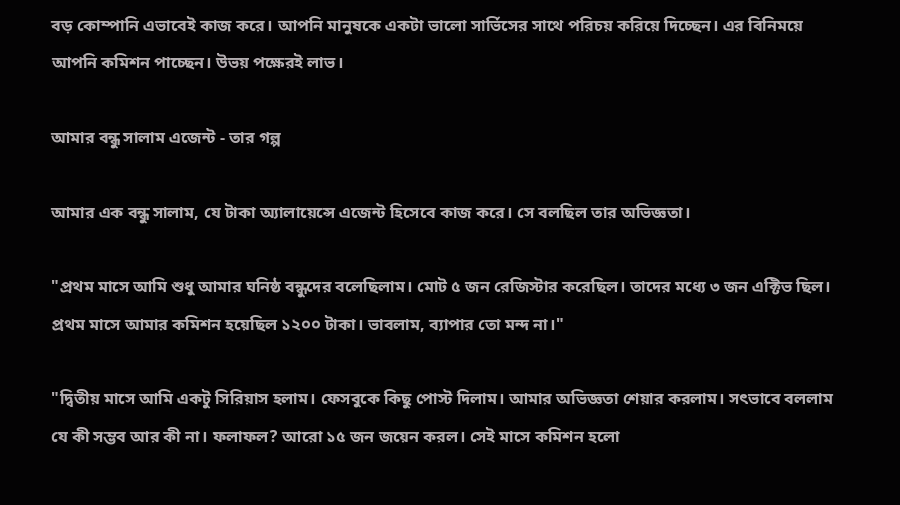বড় কোম্পানি এভাবেই কাজ করে। আপনি মানুষকে একটা ভালো সার্ভিসের সাথে পরিচয় করিয়ে দিচ্ছেন। এর বিনিময়ে আপনি কমিশন পাচ্ছেন। উভয় পক্ষেরই লাভ।

আমার বন্ধু সালাম এজেন্ট - তার গল্প

আমার এক বন্ধু সালাম, যে টাকা অ্যালায়েন্সে এজেন্ট হিসেবে কাজ করে। সে বলছিল তার অভিজ্ঞতা।

"প্রথম মাসে আমি শুধু আমার ঘনিষ্ঠ বন্ধুদের বলেছিলাম। মোট ৫ জন রেজিস্টার করেছিল। তাদের মধ্যে ৩ জন এক্টিভ ছিল। প্রথম মাসে আমার কমিশন হয়েছিল ১২০০ টাকা। ভাবলাম, ব্যাপার তো মন্দ না।"

"দ্বিতীয় মাসে আমি একটু সিরিয়াস হলাম। ফেসবুকে কিছু পোস্ট দিলাম। আমার অভিজ্ঞতা শেয়ার করলাম। সৎভাবে বললাম যে কী সম্ভব আর কী না। ফলাফল? আরো ১৫ জন জয়েন করল। সেই মাসে কমিশন হলো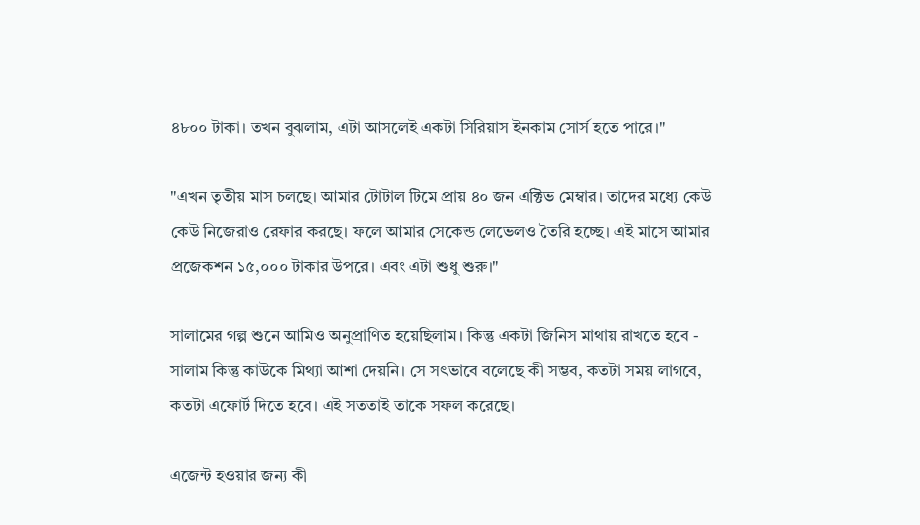৪৮০০ টাকা। তখন বুঝলাম, এটা আসলেই একটা সিরিয়াস ইনকাম সোর্স হতে পারে।"

"এখন তৃতীয় মাস চলছে। আমার টোটাল টিমে প্রায় ৪০ জন এক্টিভ মেম্বার। তাদের মধ্যে কেউ কেউ নিজেরাও রেফার করছে। ফলে আমার সেকেন্ড লেভেলও তৈরি হচ্ছে। এই মাসে আমার প্রজেকশন ১৫,০০০ টাকার উপরে। এবং এটা শুধু শুরু।"

সালামের গল্প শুনে আমিও অনুপ্রাণিত হয়েছিলাম। কিন্তু একটা জিনিস মাথায় রাখতে হবে - সালাম কিন্তু কাউকে মিথ্যা আশা দেয়নি। সে সৎভাবে বলেছে কী সম্ভব, কতটা সময় লাগবে, কতটা এফোর্ট দিতে হবে। এই সততাই তাকে সফল করেছে।

এজেন্ট হওয়ার জন্য কী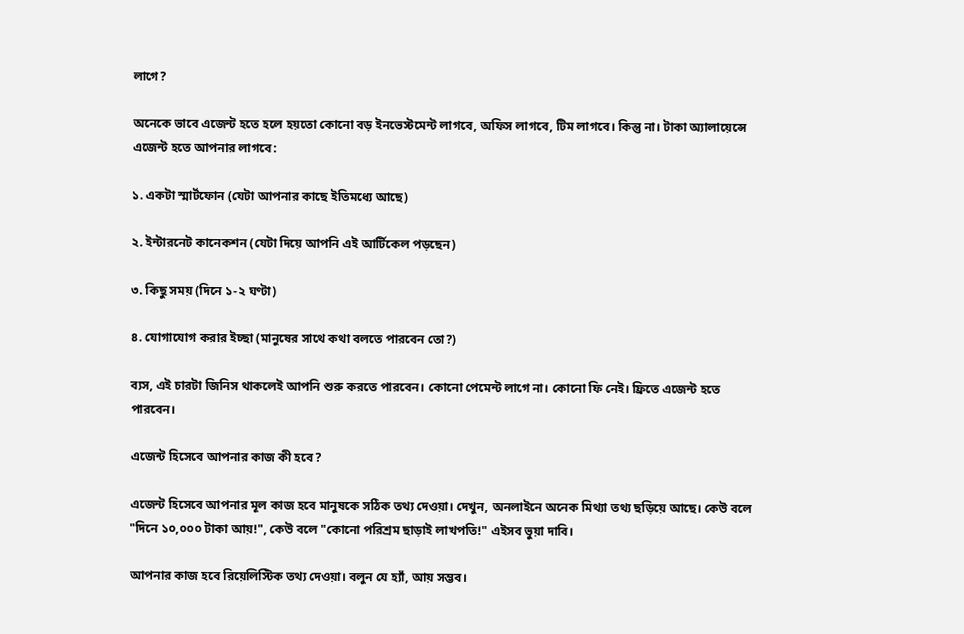লাগে?

অনেকে ভাবে এজেন্ট হতে হলে হয়তো কোনো বড় ইনভেস্টমেন্ট লাগবে, অফিস লাগবে, টিম লাগবে। কিন্তু না। টাকা অ্যালায়েন্সে এজেন্ট হতে আপনার লাগবে:

১. একটা স্মার্টফোন (যেটা আপনার কাছে ইতিমধ্যে আছে)

২. ইন্টারনেট কানেকশন (যেটা দিয়ে আপনি এই আর্টিকেল পড়ছেন)

৩. কিছু সময় (দিনে ১-২ ঘণ্টা)

৪. যোগাযোগ করার ইচ্ছা (মানুষের সাথে কথা বলতে পারবেন তো?)

ব্যস, এই চারটা জিনিস থাকলেই আপনি শুরু করতে পারবেন। কোনো পেমেন্ট লাগে না। কোনো ফি নেই। ফ্রিতে এজেন্ট হতে পারবেন।

এজেন্ট হিসেবে আপনার কাজ কী হবে?

এজেন্ট হিসেবে আপনার মূল কাজ হবে মানুষকে সঠিক তথ্য দেওয়া। দেখুন, অনলাইনে অনেক মিথ্যা তথ্য ছড়িয়ে আছে। কেউ বলে "দিনে ১০,০০০ টাকা আয়!", কেউ বলে "কোনো পরিশ্রম ছাড়াই লাখপতি!" এইসব ভুয়া দাবি।

আপনার কাজ হবে রিয়েলিস্টিক তথ্য দেওয়া। বলুন যে হ্যাঁ, আয় সম্ভব।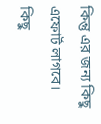কিন্তু এর জন্য কিছু এফোর্ট লাগবে। কিছু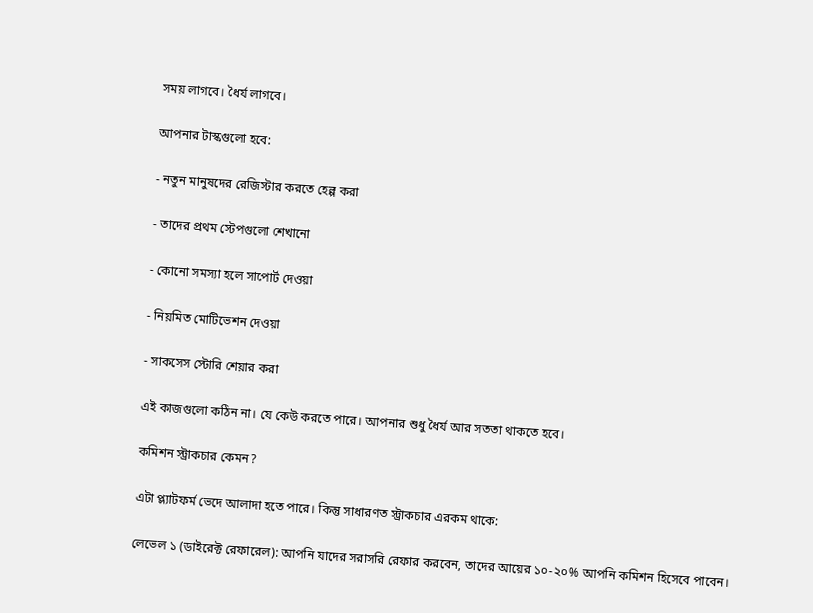সময় লাগবে। ধৈর্য লাগবে।

আপনার টাস্কগুলো হবে:

- নতুন মানুষদের রেজিস্টার করতে হেল্প করা

- তাদের প্রথম স্টেপগুলো শেখানো

- কোনো সমস্যা হলে সাপোর্ট দেওয়া

- নিয়মিত মোটিভেশন দেওয়া

- সাকসেস স্টোরি শেয়ার করা

এই কাজগুলো কঠিন না। যে কেউ করতে পারে। আপনার শুধু ধৈর্য আর সততা থাকতে হবে।

কমিশন স্ট্রাকচার কেমন?

এটা প্ল্যাটফর্ম ভেদে আলাদা হতে পারে। কিন্তু সাধারণত স্ট্রাকচার এরকম থাকে:

লেভেল ১ (ডাইরেক্ট রেফারেল): আপনি যাদের সরাসরি রেফার করবেন, তাদের আয়ের ১০-২০% আপনি কমিশন হিসেবে পাবেন।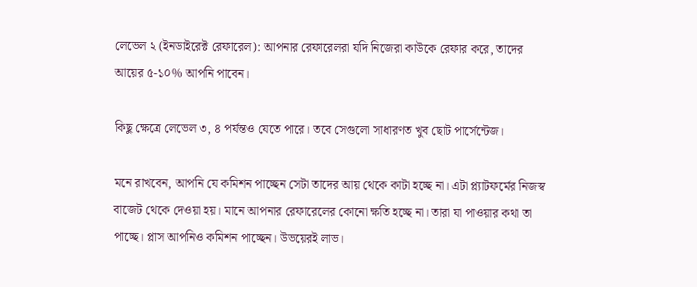লেভেল ২ (ইনডাইরেক্ট রেফারেল): আপনার রেফারেলরা যদি নিজেরা কাউকে রেফার করে, তাদের আয়ের ৫-১০% আপনি পাবেন।

কিছু ক্ষেত্রে লেভেল ৩, ৪ পর্যন্তও যেতে পারে। তবে সেগুলো সাধারণত খুব ছোট পার্সেন্টেজ।

মনে রাখবেন, আপনি যে কমিশন পাচ্ছেন সেটা তাদের আয় থেকে কাটা হচ্ছে না। এটা প্ল্যাটফর্মের নিজস্ব বাজেট থেকে দেওয়া হয়। মানে আপনার রেফারেলের কোনো ক্ষতি হচ্ছে না। তারা যা পাওয়ার কথা তা পাচ্ছে। প্লাস আপনিও কমিশন পাচ্ছেন। উভয়েরই লাভ।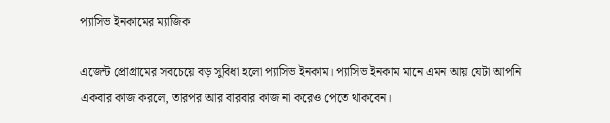প্যাসিভ ইনকামের ম্যাজিক

এজেন্ট প্রোগ্রামের সবচেয়ে বড় সুবিধা হলো প্যাসিভ ইনকাম। প্যাসিভ ইনকাম মানে এমন আয় যেটা আপনি একবার কাজ করলে, তারপর আর বারবার কাজ না করেও পেতে থাকবেন।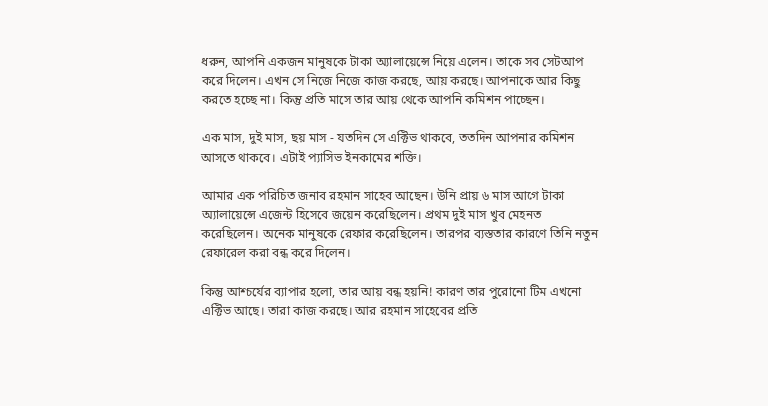ধরুন, আপনি একজন মানুষকে টাকা অ্যালায়েন্সে নিয়ে এলেন। তাকে সব সেটআপ করে দিলেন। এখন সে নিজে নিজে কাজ করছে, আয় করছে। আপনাকে আর কিছু করতে হচ্ছে না। কিন্তু প্রতি মাসে তার আয় থেকে আপনি কমিশন পাচ্ছেন।

এক মাস, দুই মাস, ছয় মাস - যতদিন সে এক্টিভ থাকবে, ততদিন আপনার কমিশন আসতে থাকবে। এটাই প্যাসিভ ইনকামের শক্তি।

আমার এক পরিচিত জনাব রহমান সাহেব আছেন। উনি প্রায় ৬ মাস আগে টাকা অ্যালায়েন্সে এজেন্ট হিসেবে জয়েন করেছিলেন। প্রথম দুই মাস খুব মেহনত করেছিলেন। অনেক মানুষকে রেফার করেছিলেন। তারপর ব্যস্ততার কারণে তিনি নতুন রেফারেল করা বন্ধ করে দিলেন।

কিন্তু আশ্চর্যের ব্যাপার হলো, তার আয় বন্ধ হয়নি! কারণ তার পুরোনো টিম এখনো এক্টিভ আছে। তারা কাজ করছে। আর রহমান সাহেবের প্রতি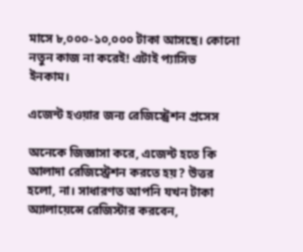মাসে ৮,০০০-১০,০০০ টাকা আসছে। কোনো নতুন কাজ না করেই! এটাই প্যাসিভ ইনকাম।

এজেন্ট হওয়ার জন্য রেজিস্ট্রেশন প্রসেস

অনেকে জিজ্ঞাসা করে, এজেন্ট হতে কি আলাদা রেজিস্ট্রেশন করতে হয়? উত্তর হলো, না। সাধারণত আপনি যখন টাকা অ্যালায়েন্সে রেজিস্টার করবেন,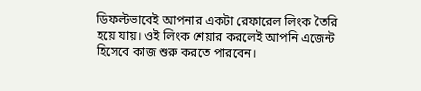ডিফল্টভাবেই আপনার একটা রেফারেল লিংক তৈরি হয়ে যায়। ওই লিংক শেয়ার করলেই আপনি এজেন্ট হিসেবে কাজ শুরু করতে পারবেন।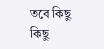তবে কিছু কিছু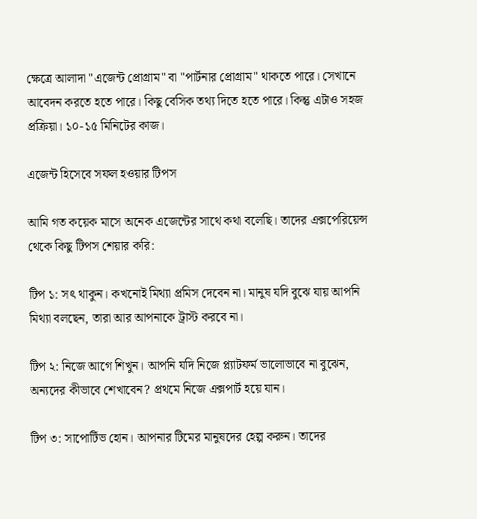ক্ষেত্রে আলাদা "এজেন্ট প্রোগ্রাম" বা "পার্টনার প্রোগ্রাম" থাকতে পারে। সেখানে আবেদন করতে হতে পারে। কিছু বেসিক তথ্য দিতে হতে পারে। কিন্তু এটাও সহজ প্রক্রিয়া। ১০-১৫ মিনিটের কাজ।

এজেন্ট হিসেবে সফল হওয়ার টিপস

আমি গত কয়েক মাসে অনেক এজেন্টের সাথে কথা বলেছি। তাদের এক্সপেরিয়েন্স থেকে কিছু টিপস শেয়ার করি:

টিপ ১: সৎ থাকুন। কখনোই মিথ্যা প্রমিস দেবেন না। মানুষ যদি বুঝে যায় আপনি মিথ্যা বলছেন, তারা আর আপনাকে ট্রাস্ট করবে না।

টিপ ২: নিজে আগে শিখুন। আপনি যদি নিজে প্ল্যাটফর্ম ভালোভাবে না বুঝেন, অন্যদের কীভাবে শেখাবেন? প্রথমে নিজে এক্সপার্ট হয়ে যান।

টিপ ৩: সাপোর্টিভ হোন। আপনার টিমের মানুষদের হেল্প করুন। তাদের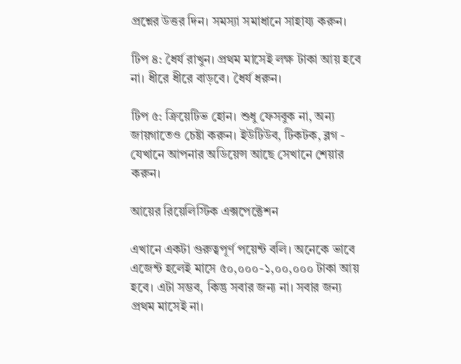প্রশ্নের উত্তর দিন। সমস্যা সমাধানে সাহায্য করুন।

টিপ ৪: ধৈর্য রাখুন। প্রথম মাসেই লক্ষ টাকা আয় হবে না। ধীরে ধীরে বাড়বে। ধৈর্য ধরুন।

টিপ ৫: ক্রিয়েটিভ হোন। শুধু ফেসবুক না, অন্য জায়গাতেও চেষ্টা করুন। ইউটিউব, টিকটক, ব্লগ - যেখানে আপনার অডিয়েন্স আছে সেখানে শেয়ার করুন।

আয়ের রিয়েলিস্টিক এক্সপেক্টেশন

এখানে একটা গুরুত্বপূর্ণ পয়েন্ট বলি। অনেকে ভাবে এজেন্ট হলেই মাসে ৫০,০০০-১,০০,০০০ টাকা আয় হবে। এটা সম্ভব, কিন্তু সবার জন্য না। সবার জন্য প্রথম মাসেই না।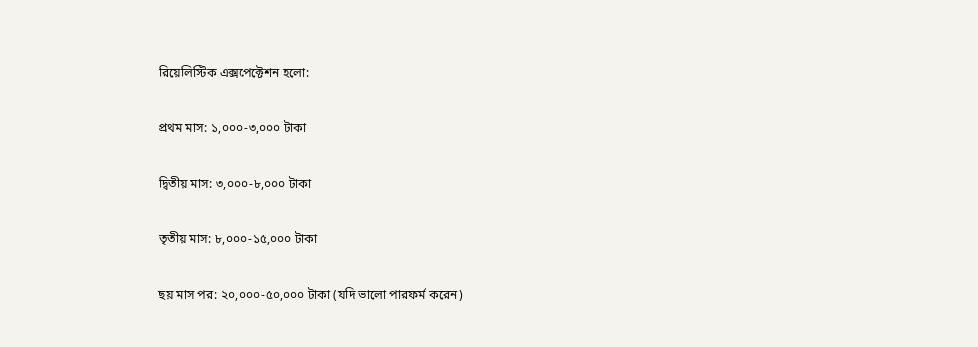রিয়েলিস্টিক এক্সপেক্টেশন হলো:

প্রথম মাস: ১,০০০-৩,০০০ টাকা

দ্বিতীয় মাস: ৩,০০০-৮,০০০ টাকা

তৃতীয় মাস: ৮,০০০-১৫,০০০ টাকা

ছয় মাস পর: ২০,০০০-৫০,০০০ টাকা (যদি ভালো পারফর্ম করেন)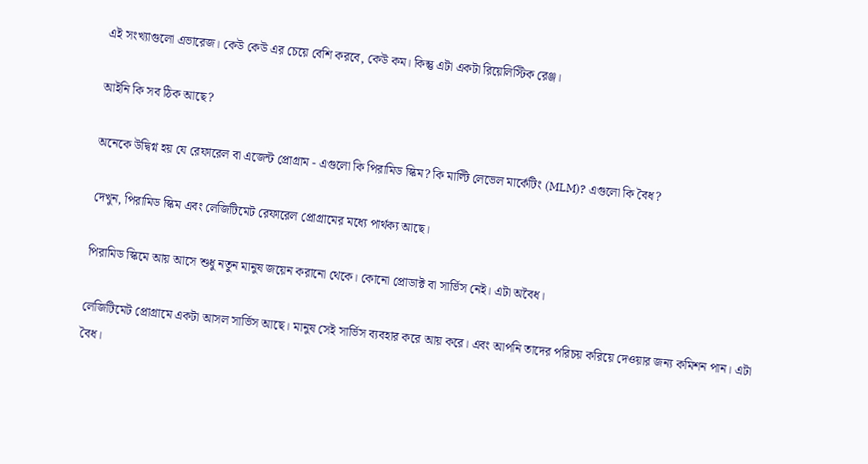এই সংখ্যাগুলো এভারেজ। কেউ কেউ এর চেয়ে বেশি করবে, কেউ কম। কিন্তু এটা একটা রিয়েলিস্টিক রেঞ্জ।

আইনি কি সব ঠিক আছে?

অনেকে উদ্বিগ্ন হয় যে রেফারেল বা এজেন্ট প্রোগ্রাম - এগুলো কি পিরামিড স্কিম? কি মাল্টি লেভেল মার্কেটিং (MLM)? এগুলো কি বৈধ?

দেখুন, পিরামিড স্কিম এবং লেজিটিমেট রেফারেল প্রোগ্রামের মধ্যে পার্থক্য আছে।

পিরামিড স্কিমে আয় আসে শুধু নতুন মানুষ জয়েন করানো থেকে। কোনো প্রোডাক্ট বা সার্ভিস নেই। এটা অবৈধ।

লেজিটিমেট প্রোগ্রামে একটা আসল সার্ভিস আছে। মানুষ সেই সার্ভিস ব্যবহার করে আয় করে। এবং আপনি তাদের পরিচয় করিয়ে দেওয়ার জন্য কমিশন পান। এটা বৈধ।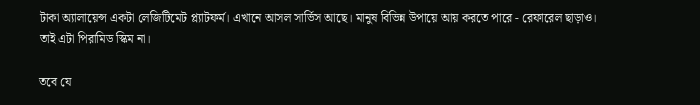টাকা অ্যালায়েন্স একটা লেজিটিমেট প্ল্যাটফর্ম। এখানে আসল সার্ভিস আছে। মানুষ বিভিন্ন উপায়ে আয় করতে পারে - রেফারেল ছাড়াও। তাই এটা পিরামিড স্কিম না।

তবে যে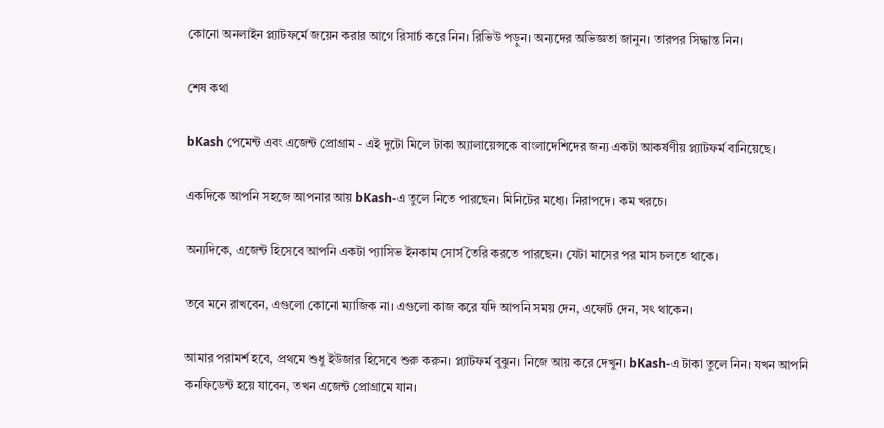কোনো অনলাইন প্ল্যাটফর্মে জয়েন করার আগে রিসার্চ করে নিন। রিভিউ পড়ুন। অন্যদের অভিজ্ঞতা জানুন। তারপর সিদ্ধান্ত নিন।

শেষ কথা

bKash পেমেন্ট এবং এজেন্ট প্রোগ্রাম - এই দুটো মিলে টাকা অ্যালায়েন্সকে বাংলাদেশিদের জন্য একটা আকর্ষণীয় প্ল্যাটফর্ম বানিয়েছে।

একদিকে আপনি সহজে আপনার আয় bKash-এ তুলে নিতে পারছেন। মিনিটের মধ্যে। নিরাপদে। কম খরচে।

অন্যদিকে, এজেন্ট হিসেবে আপনি একটা প্যাসিভ ইনকাম সোর্স তৈরি করতে পারছেন। যেটা মাসের পর মাস চলতে থাকে।

তবে মনে রাখবেন, এগুলো কোনো ম্যাজিক না। এগুলো কাজ করে যদি আপনি সময় দেন, এফোর্ট দেন, সৎ থাকেন।

আমার পরামর্শ হবে, প্রথমে শুধু ইউজার হিসেবে শুরু করুন। প্ল্যাটফর্ম বুঝুন। নিজে আয় করে দেখুন। bKash-এ টাকা তুলে নিন। যখন আপনি কনফিডেন্ট হয়ে যাবেন, তখন এজেন্ট প্রোগ্রামে যান।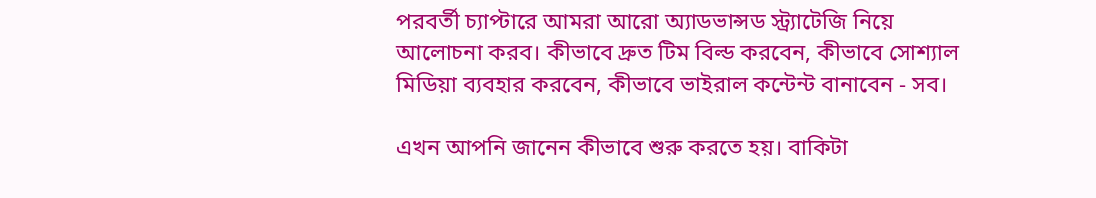পরবর্তী চ্যাপ্টারে আমরা আরো অ্যাডভান্সড স্ট্র্যাটেজি নিয়ে আলোচনা করব। কীভাবে দ্রুত টিম বিল্ড করবেন, কীভাবে সোশ্যাল মিডিয়া ব্যবহার করবেন, কীভাবে ভাইরাল কন্টেন্ট বানাবেন - সব।

এখন আপনি জানেন কীভাবে শুরু করতে হয়। বাকিটা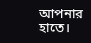আপনার হাতে।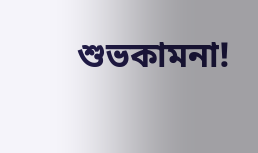শুভকামনা!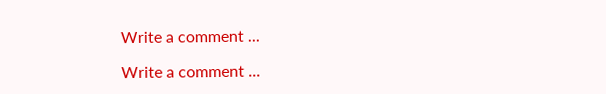Write a comment ...

Write a comment ...